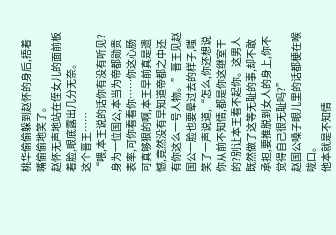桃华偷偷躲到赵怀的身后,捂着嘴偷偷地笑了。
赵怀无声地站在侄女儿的面前板着脸,眼底露出几分无奈。
这个晋王……
“喂,本王说的话你有没有听见?身为一位国公,本当为帝都勋贵表率,可你看看你……你这心肠可真够狠的啊,本王早前真是遗憾,竟然没有早知道帝都之中还有你这么一号人物。”晋王见赵国公一脸也要晕过去的样子,嗤笑了一声说道,“怎么,你还想说你从前不知情,都是你这继室干的?别让本王看不起你。这男人既然做了这等无耻的事,却不敢承担,要推脱到女人的身上,你不觉得自己很无耻吗?”
赵国公嗓子眼儿里的话都梗在喉咙口。
他本就是不知情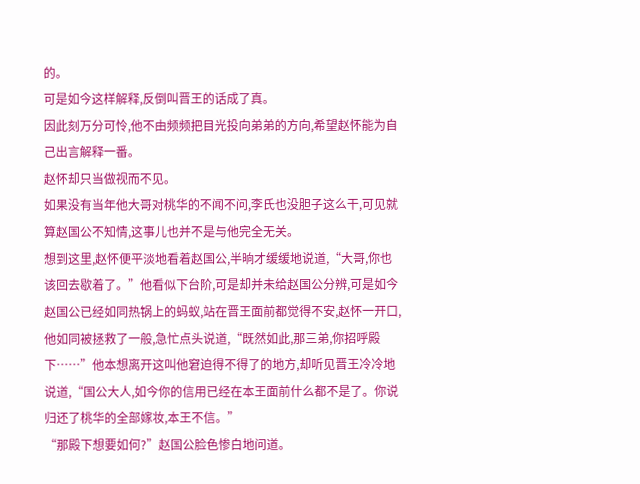的。
可是如今这样解释,反倒叫晋王的话成了真。
因此刻万分可怜,他不由频频把目光投向弟弟的方向,希望赵怀能为自己出言解释一番。
赵怀却只当做视而不见。
如果没有当年他大哥对桃华的不闻不问,李氏也没胆子这么干,可见就算赵国公不知情,这事儿也并不是与他完全无关。
想到这里,赵怀便平淡地看着赵国公,半晌才缓缓地说道,“大哥,你也该回去歇着了。”他看似下台阶,可是却并未给赵国公分辨,可是如今赵国公已经如同热锅上的蚂蚁,站在晋王面前都觉得不安,赵怀一开口,他如同被拯救了一般,急忙点头说道,“既然如此,那三弟,你招呼殿下……”他本想离开这叫他窘迫得不得了的地方,却听见晋王冷冷地说道,“国公大人,如今你的信用已经在本王面前什么都不是了。你说归还了桃华的全部嫁妆,本王不信。”
“那殿下想要如何?”赵国公脸色惨白地问道。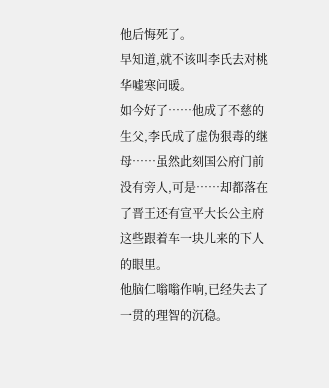他后悔死了。
早知道,就不该叫李氏去对桃华嘘寒问暖。
如今好了……他成了不慈的生父,李氏成了虚伪狠毒的继母……虽然此刻国公府门前没有旁人,可是……却都落在了晋王还有宣平大长公主府这些跟着车一块儿来的下人的眼里。
他脑仁嗡嗡作响,已经失去了一贯的理智的沉稳。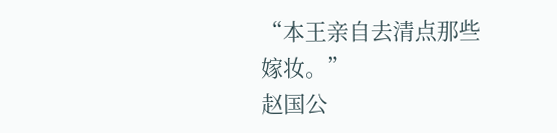“本王亲自去清点那些嫁妆。”
赵国公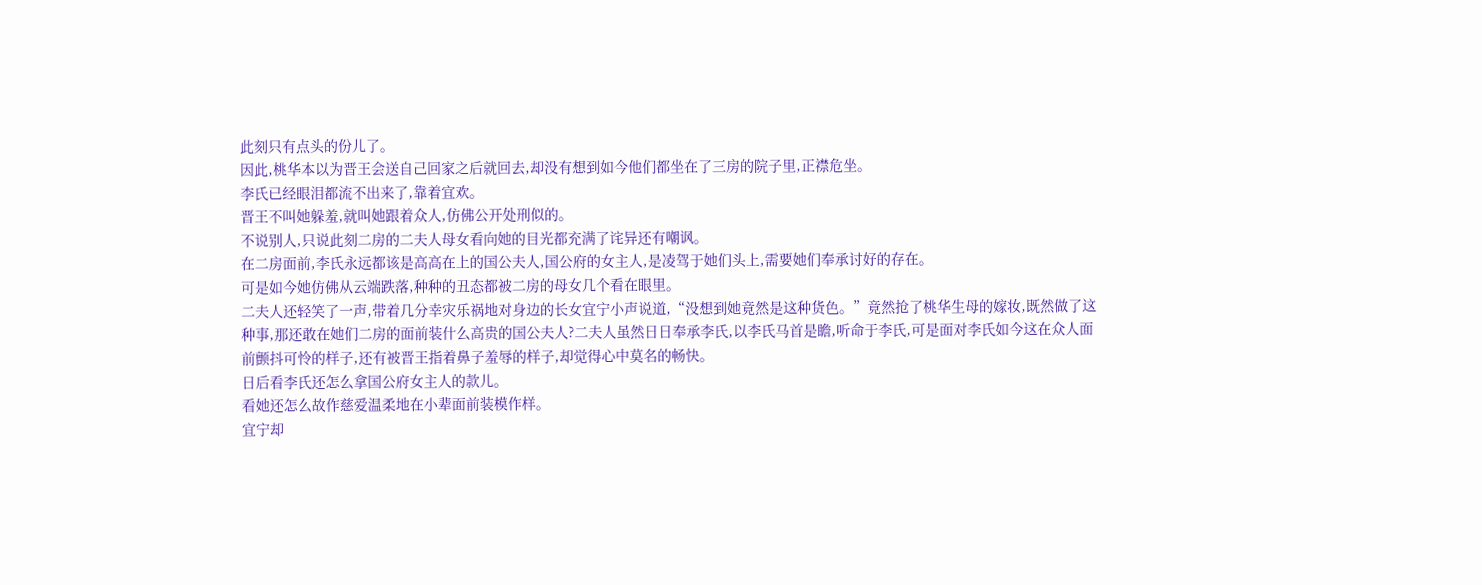此刻只有点头的份儿了。
因此,桃华本以为晋王会送自己回家之后就回去,却没有想到如今他们都坐在了三房的院子里,正襟危坐。
李氏已经眼泪都流不出来了,靠着宜欢。
晋王不叫她躲羞,就叫她跟着众人,仿佛公开处刑似的。
不说别人,只说此刻二房的二夫人母女看向她的目光都充满了诧异还有嘲讽。
在二房面前,李氏永远都该是高高在上的国公夫人,国公府的女主人,是凌驾于她们头上,需要她们奉承讨好的存在。
可是如今她仿佛从云端跌落,种种的丑态都被二房的母女几个看在眼里。
二夫人还轻笑了一声,带着几分幸灾乐祸地对身边的长女宜宁小声说道,“没想到她竟然是这种货色。”竟然抢了桃华生母的嫁妆,既然做了这种事,那还敢在她们二房的面前装什么高贵的国公夫人?二夫人虽然日日奉承李氏,以李氏马首是瞻,听命于李氏,可是面对李氏如今这在众人面前颤抖可怜的样子,还有被晋王指着鼻子羞辱的样子,却觉得心中莫名的畅快。
日后看李氏还怎么拿国公府女主人的款儿。
看她还怎么故作慈爱温柔地在小辈面前装模作样。
宜宁却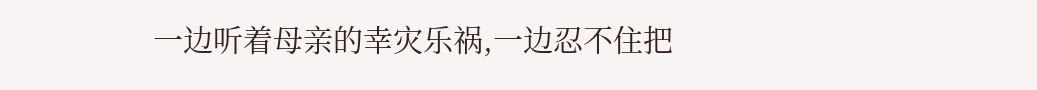一边听着母亲的幸灾乐祸,一边忍不住把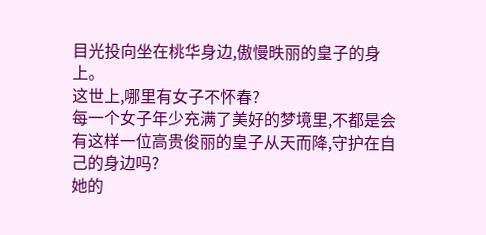目光投向坐在桃华身边,傲慢昳丽的皇子的身上。
这世上,哪里有女子不怀春?
每一个女子年少充满了美好的梦境里,不都是会有这样一位高贵俊丽的皇子从天而降,守护在自己的身边吗?
她的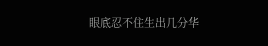眼底忍不住生出几分华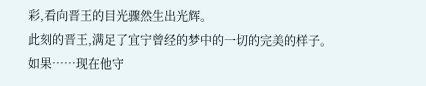彩,看向晋王的目光骤然生出光辉。
此刻的晋王,满足了宜宁曾经的梦中的一切的完美的样子。
如果……现在他守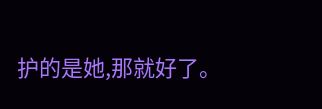护的是她,那就好了。